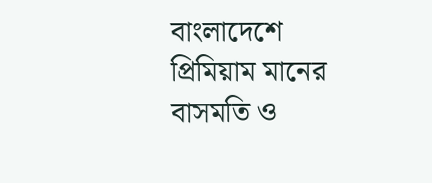বাংলাদেশে প্রিমিয়াম মানের বাসমতি ও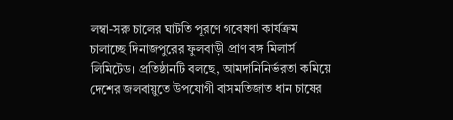লম্বা-সরু চালের ঘাটতি পূরণে গবেষণা কার্যক্রম চালাচ্ছে দিনাজপুরের ফুলবাড়ী প্রাণ বঙ্গ মিলার্স লিমিটেড। প্রতিষ্ঠানটি বলছে, আমদানিনির্ভরতা কমিয়ে দেশের জলবায়ুতে উপযোগী বাসমতিজাত ধান চাষের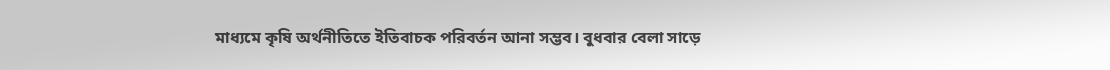মাধ্যমে কৃষি অর্থনীতিতে ইতিবাচক পরিবর্তন আনা সম্ভব। বুধবার বেলা সাড়ে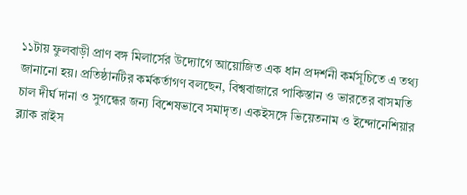১১টায় ফুলবাড়ী প্রাণ বঙ্গ মিলার্সের উদ্যোগে আয়োজিত এক ধান প্রদর্শনী কর্মসূচিতে এ তথ্য জানানো হয়। প্রতিষ্ঠানটির কর্মকর্তাগণ বলছেন, বিশ্ববাজারে পাকিস্তান ও ভারতের বাসমতি চাল দীর্ঘ দানা ও সুগন্ধের জন্য বিশেষভাবে সমাদৃত। একইসঙ্গে ভিয়েতনাম ও ইন্দোনেশিয়ার ব্ল্যাক রাইস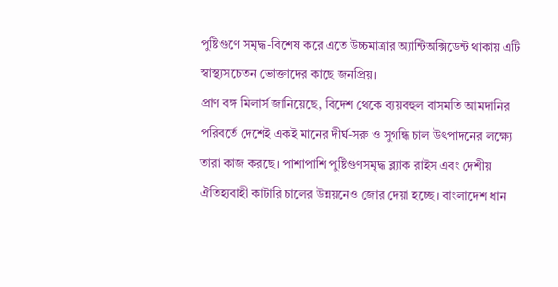পুষ্টিগুণে সমৃদ্ধ-বিশেষ করে এতে উচ্চমাত্রার অ্যান্টিঅক্সিডেন্ট থাকায় এটি স্বাস্থ্যসচেতন ভোক্তাদের কাছে জনপ্রিয়।
প্রাণ বঙ্গ মিলার্স জানিয়েছে, বিদেশ থেকে ব্যয়বহুল বাসমতি আমদানির পরিবর্তে দেশেই একই মানের দীর্ঘ-সরু ও সুগন্ধি চাল উৎপাদনের লক্ষ্যে তারা কাজ করছে। পাশাপাশি পুষ্টিগুণসমৃদ্ধ ব্ল্যাক রাইস এবং দেশীয় ঐতিহ্যবাহী কাটারি চালের উন্নয়নেও জোর দেয়া হচ্ছে। বাংলাদেশ ধান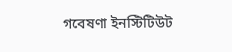গবেষণা ইনস্টিটিউট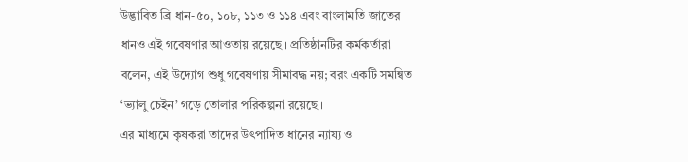উদ্ভাবিত ব্রি ধান-৫০, ১০৮, ১১৩ ও ১১৪ এবং বাংলামতি জাতের ধানও এই গবেষণার আওতায় রয়েছে। প্রতিষ্ঠানটির কর্মকর্তারা বলেন, এই উদ্যোগ শুধু গবেষণায় সীমাবদ্ধ নয়; বরং একটি সমন্বিত ‘ভ্যালু চেইন’ গড়ে তোলার পরিকল্পনা রয়েছে।
এর মাধ্যমে কৃষকরা তাদের উৎপাদিত ধানের ন্যায্য ও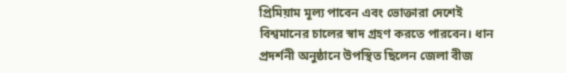প্রিমিয়াম মূল্য পাবেন এবং ভোক্তারা দেশেই বিশ্বমানের চালের স্বাদ গ্রহণ করতে পারবেন। ধান প্রদর্শনী অনুষ্ঠানে উপস্থিত ছিলেন জেলা বীজ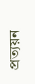প্রত্যয়ন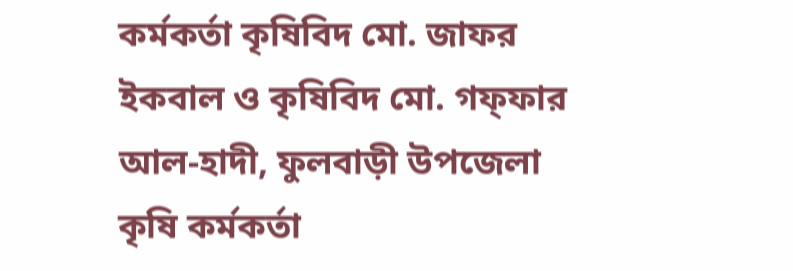কর্মকর্তা কৃষিবিদ মো. জাফর ইকবাল ও কৃষিবিদ মো. গফ্ফার আল-হাদী, ফুলবাড়ী উপজেলা কৃষি কর্মকর্তা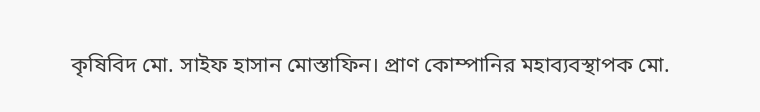কৃষিবিদ মো. সাইফ হাসান মোস্তাফিন। প্রাণ কোম্পানির মহাব্যবস্থাপক মো.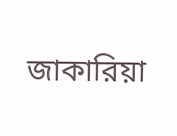জাকারিয়া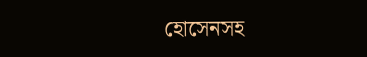হোসেনসহ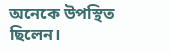অনেকে উপস্থিত ছিলেন।